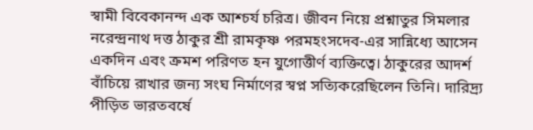স্বামী বিবেকানন্দ এক আশ্চর্য চরিত্র। জীবন নিয়ে প্রশ্নাতুর সিমলার নরেন্দ্রনাথ দত্ত ঠাকুর শ্রী রামকৃষ্ণ পরমহংসদেব-এর সান্নিধ্যে আসেন একদিন এবং ক্রমশ পরিণত হন যুগোত্তীর্ণ ব্যক্তিত্বে। ঠাকুরের আদর্শ বাঁচিয়ে রাখার জন্য সংঘ নির্মাণের স্বপ্ন সত্যিকরেছিলেন তিনি। দারিদ্র্য পীড়িত ভারতবর্ষে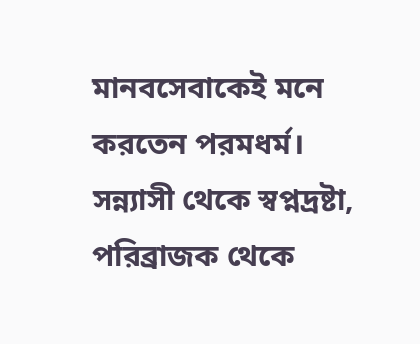মানবসেবাকেই মনে করতেন পরমধর্ম। সন্ন্যাসী থেকে স্বপ্নদ্রষ্টা, পরিব্রাজক থেকে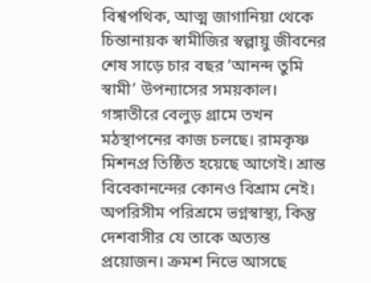বিশ্বপথিক, আত্ম জাগানিয়া থেকে চিন্তানায়ক স্বামীজির স্বল্পায়ু জীবনের শেষ সাড়ে চার বছর ‘আনন্দ তুমি স্বামী’ উপন্যাসের সময়কাল। গঙ্গাতীরে বেলুড় গ্রামে তখন মঠস্থাপনের কাজ চলছে। রামকৃষ্ণ মিশনপ্র তিষ্ঠিত হয়েছে আগেই। শ্রান্ত বিবেকানন্দের কোনও বিশ্রাম নেই। অপরিসীম পরিশ্রমে ভগ্নস্বাস্থ্য, কিন্তু দেশবাসীর যে তাকে অত্যন্ত প্রয়োজন। ক্রমশ নিভে আসছে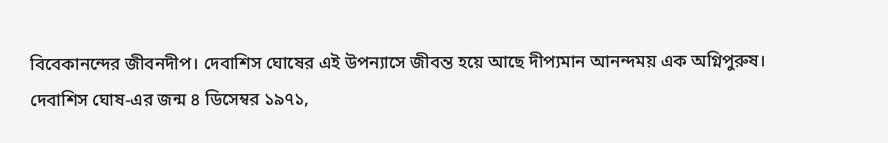বিবেকানন্দের জীবনদীপ। দেবাশিস ঘোষের এই উপন্যাসে জীবন্ত হয়ে আছে দীপ্যমান আনন্দময় এক অগ্নিপুরুষ।
দেবাশিস ঘোষ-এর জন্ম ৪ ডিসেম্বর ১৯৭১,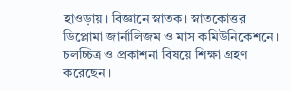হাওড়ায়। বিজ্ঞানে স্নাতক। স্নাতকোত্তর ডিপ্লোমা জার্নালিজম ও মাস কমিউনিকেশনে। চলচ্চিত্র ও প্রকাশনা বিষয়ে শিক্ষা গ্রহণ করেছেন।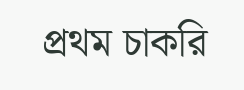প্রথম চাকরি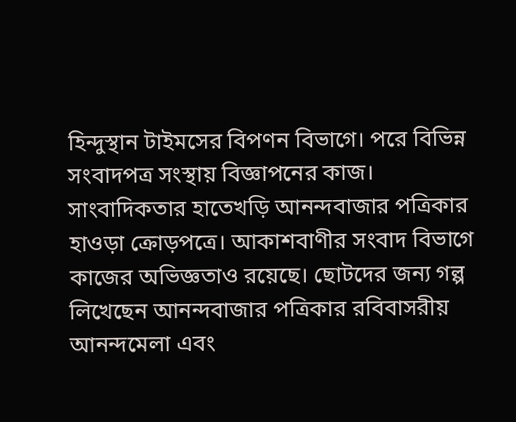হিন্দুস্থান টাইমসের বিপণন বিভাগে। পরে বিভিন্ন সংবাদপত্র সংস্থায় বিজ্ঞাপনের কাজ। সাংবাদিকতার হাতেখড়ি আনন্দবাজার পত্রিকার হাওড়া ক্রোড়পত্রে। আকাশবাণীর সংবাদ বিভাগে কাজের অভিজ্ঞতাও রয়েছে। ছোটদের জন্য গল্প লিখেছেন আনন্দবাজার পত্রিকার রবিবাসরীয় আনন্দমেলা এবং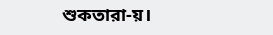শুকতারা-য়।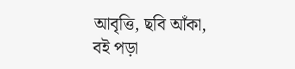আবৃত্তি, ছবি আঁকা, বই পড়া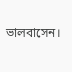ভালবাসেন।